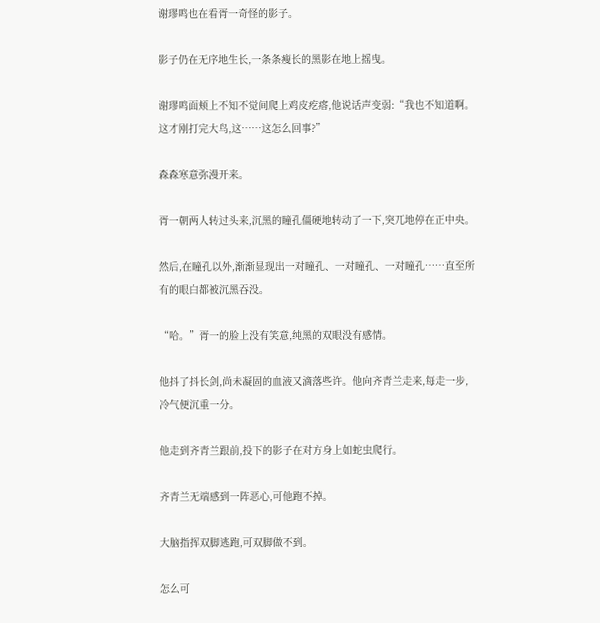谢璆鸣也在看胥一奇怪的影子。

影子仍在无序地生长,一条条瘦长的黑影在地上摇曳。

谢璆鸣面颊上不知不觉间爬上鸡皮疙瘩,他说话声变弱:“我也不知道啊。这才刚打完大鸟,这……这怎么回事?”

森森寒意弥漫开来。

胥一朝两人转过头来,沉黑的瞳孔僵硬地转动了一下,突兀地停在正中央。

然后,在瞳孔以外,渐渐显现出一对瞳孔、一对瞳孔、一对瞳孔……直至所有的眼白都被沉黑吞没。

“哈。”胥一的脸上没有笑意,纯黑的双眼没有感情。

他抖了抖长剑,尚未凝固的血液又滴落些许。他向齐青兰走来,每走一步,冷气便沉重一分。

他走到齐青兰跟前,投下的影子在对方身上如蛇虫爬行。

齐青兰无端感到一阵恶心,可他跑不掉。

大脑指挥双脚逃跑,可双脚做不到。

怎么可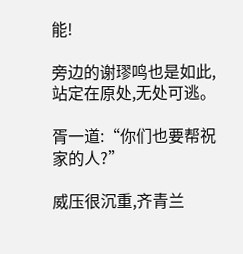能!

旁边的谢璆鸣也是如此,站定在原处,无处可逃。

胥一道:“你们也要帮祝家的人?”

威压很沉重,齐青兰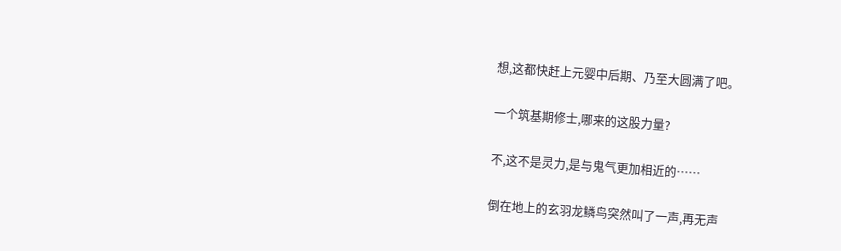想,这都快赶上元婴中后期、乃至大圆满了吧。

一个筑基期修士,哪来的这股力量?

不,这不是灵力,是与鬼气更加相近的……

倒在地上的玄羽龙鳞鸟突然叫了一声,再无声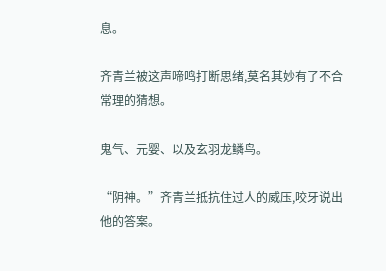息。

齐青兰被这声啼鸣打断思绪,莫名其妙有了不合常理的猜想。

鬼气、元婴、以及玄羽龙鳞鸟。

“阴神。”齐青兰抵抗住过人的威压,咬牙说出他的答案。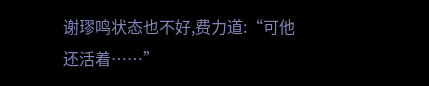谢璆鸣状态也不好,费力道:“可他还活着……”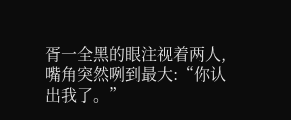胥一全黑的眼注视着两人,嘴角突然咧到最大:“你认出我了。”